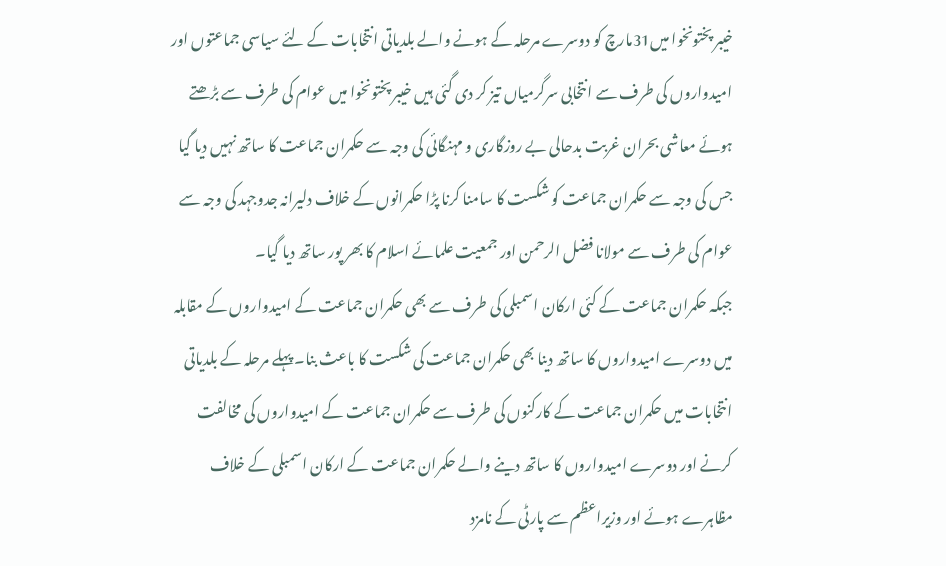خیبر پختونخوا میں31مارچ کو دوسرے مرحلہ کے ہونے والے بلدیاتی انتخابات کے لئے سیاسی جماعتوں اور امیدواروں کی طرف سے انتخابی سرگرمیاں تیز کر دی گئی ہیں خیبر پختونخوا میں عوام کی طرف سے بڑھتے ہوئے معاشی بحران غربت بدحالی بے روزگاری و مہنگائی کی وجہ سے حکمران جماعت کا ساتھ نہیں دیا گیا جس کی وجہ سے حکمران جماعت کو شکست کا سامنا کرنا پڑا حکمرانوں کے خلاف دلیرانہ جدوجہد کی وجہ سے عوام کی طرف سے مولانا فضل الرحمن اور جمعیت علمائے اسلام کا بھر پور ساتھ دیا گیا۔
جبکہ حکمران جماعت کے کئی ارکان اسمبلی کی طرف سے بھی حکمران جماعت کے امیدواروں کے مقابلہ میں دوسرے امیدواروں کا ساتھ دینا بھی حکمران جماعت کی شکست کا باعث بنا۔ پہلے مرحلہ کے بلدیاتی انتخابات میں حکمران جماعت کے کارکنوں کی طرف سے حکمران جماعت کے امیدواروں کی مخالفت کرنے اور دوسرے امیدواروں کا ساتھ دینے والے حکمران جماعت کے ارکان اسمبلی کے خلاف مظاہرے ہوئے اور وزیراعظم سے پارٹی کے نامزد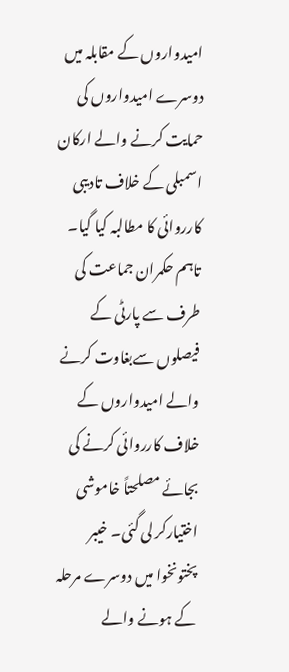امیدواروں کے مقابلہ میں دوسرے امیدواروں کی حمایت کرنے والے ارکان اسمبلی کے خلاف تادیبی کارروائی کا مطالبہ کیا گیا۔
تاہم حکمران جماعت کی طرف سے پارٹی کے فیصلوں سےبغاوت کرنے والے امیدواروں کے خلاف کارروائی کرنے کی بجائے مصلحتاً خاموشی اختیارکر لی گئی۔ خیبر پختونخوا میں دوسرے مرحلہ کے ہونے والے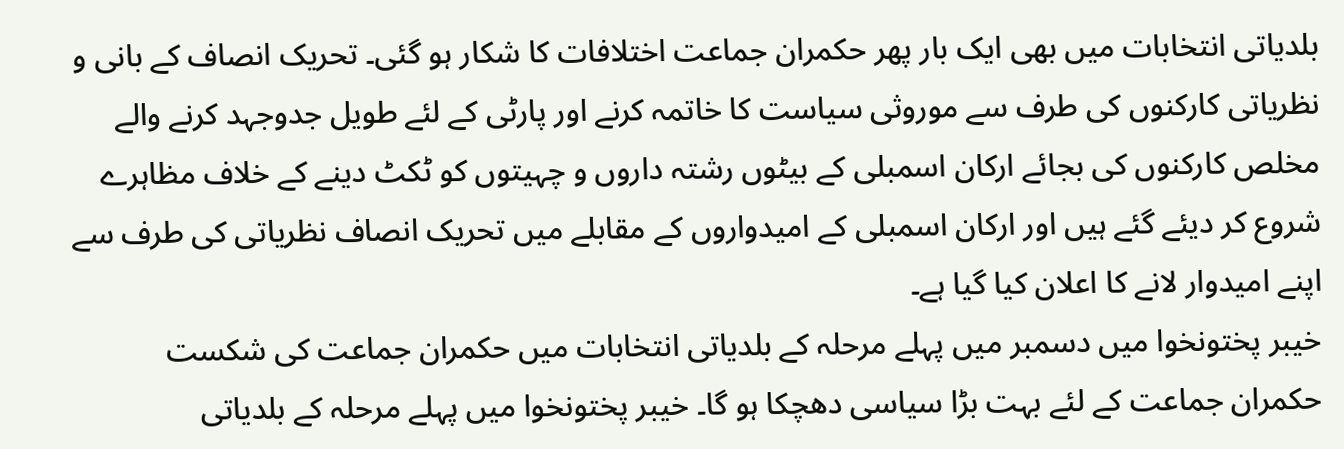بلدیاتی انتخابات میں بھی ایک بار پھر حکمران جماعت اختلافات کا شکار ہو گئی۔ تحریک انصاف کے بانی و نظریاتی کارکنوں کی طرف سے موروثی سیاست کا خاتمہ کرنے اور پارٹی کے لئے طویل جدوجہد کرنے والے مخلص کارکنوں کی بجائے ارکان اسمبلی کے بیٹوں رشتہ داروں و چہیتوں کو ٹکٹ دینے کے خلاف مظاہرے شروع کر دیئے گئے ہیں اور ارکان اسمبلی کے امیدواروں کے مقابلے میں تحریک انصاف نظریاتی کی طرف سے اپنے امیدوار لانے کا اعلان کیا گیا ہے۔
خیبر پختونخوا میں دسمبر میں پہلے مرحلہ کے بلدیاتی انتخابات میں حکمران جماعت کی شکست حکمران جماعت کے لئے بہت بڑا سیاسی دھچکا ہو گا۔ خیبر پختونخوا میں پہلے مرحلہ کے بلدیاتی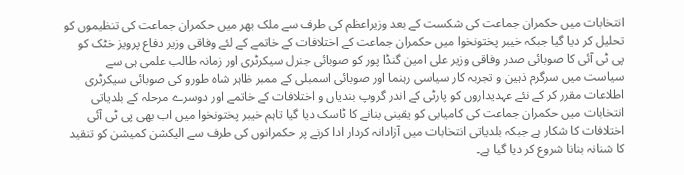انتخابات میں حکمران جماعت کی شکست کے بعد وزیراعظم کی طرف سے ملک بھر میں حکمران جماعت کی تنظیموں کو تحلیل کر دیا گیا جبکہ خیبر پختونخوا میں حکمران جماعت کے اختلافات کے خاتمے کے لئے وفاقی وزیر دفاع پرویز خٹک کو پی ٹی آئی کا صوبائی صدر وفاقی وزیر علی امین گنڈا پور کو صوبائی جنرل سیکرٹری اور زمانہ طالب علمی ہی سے سیاست میں سرگرم ذہین و تجربہ کار سیاسی رہنما اور صوبائی اسمبلی کے ممبر ظاہر شاہ طورو کی صوبائی سیکرٹری اطلاعات مقرر کر کے نئے عہدیداروں کو پارٹی کے اندر گروپ بندیاں و اختلافات کے خاتمے اور دوسرے مرحلہ کے بلدیاتی انتخابات میں حکمران جماعت کی کامیابی کو یقینی بنانے کا ٹاسک دیا گیا تاہم خیبر پختونخوا میں اب بھی پی ٹی آئی اختلافات کا شکار ہے جبکہ بلدیاتی انتخابات میں آزادانہ کردار ادا کرنے پر حکمرانوں کی طرف سے الیکشن کمیشن کو تنقید کا شنانہ بنانا شروع کر دیا گیا ہے۔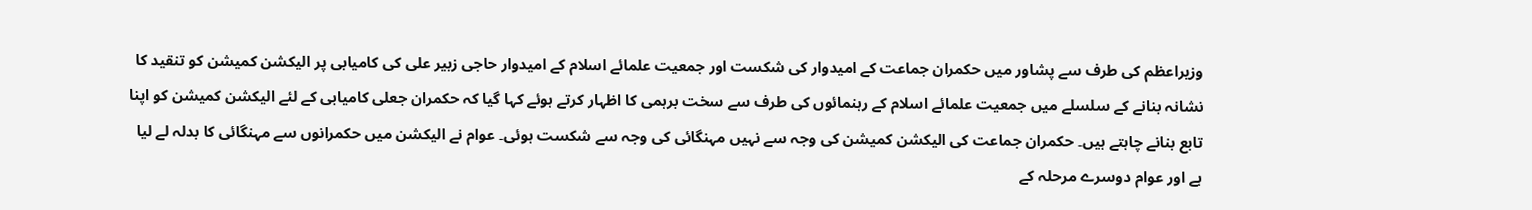وزیراعظم کی طرف سے پشاور میں حکمران جماعت کے امیدوار کی شکست اور جمعیت علمائے اسلام کے امیدوار حاجی زبیر علی کی کامیابی پر الیکشن کمیشن کو تنقید کا نشانہ بنانے کے سلسلے میں جمعیت علمائے اسلام کے رہنمائوں کی طرف سے سخت برہمی کا اظہار کرتے ہوئے کہا گیا کہ حکمران جعلی کامیابی کے لئے الیکشن کمیشن کو اپنا تابع بنانے چاہتے ہیں۔ حکمران جماعت کی الیکشن کمیشن کی وجہ سے نہیں مہنگائی کی وجہ سے شکست ہوئی۔ عوام نے الیکشن میں حکمرانوں سے مہنگائی کا بدلہ لے لیا ہے اور عوام دوسرے مرحلہ کے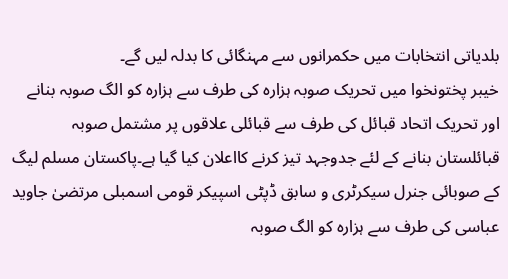بلدیاتی انتخابات میں حکمرانوں سے مہنگائی کا بدلہ لیں گے۔
خیبر پختونخوا میں تحریک صوبہ ہزارہ کی طرف سے ہزارہ کو الگ صوبہ بنانے اور تحریک اتحاد قبائل کی طرف سے قبائلی علاقوں پر مشتمل صوبہ قبائلستان بنانے کے لئے جدوجہد تیز کرنے کااعلان کیا گیا ہے۔پاکستان مسلم لیگ کے صوبائی جنرل سیکرٹری و سابق ڈپٹی اسپیکر قومی اسمبلی مرتضیٰ جاوید عباسی کی طرف سے ہزارہ کو الگ صوبہ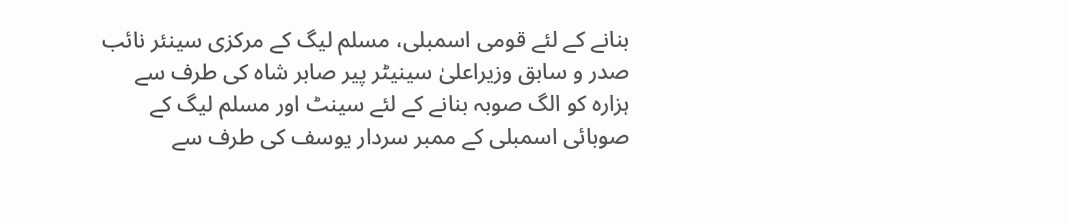بنانے کے لئے قومی اسمبلی، مسلم لیگ کے مرکزی سینئر نائب صدر و سابق وزیراعلیٰ سینیٹر پیر صابر شاہ کی طرف سے ہزارہ کو الگ صوبہ بنانے کے لئے سینٹ اور مسلم لیگ کے صوبائی اسمبلی کے ممبر سردار یوسف کی طرف سے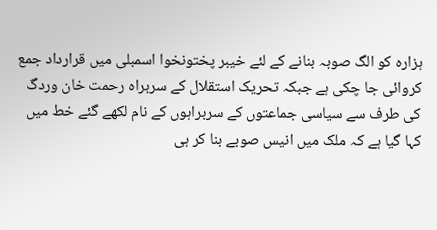ہزارہ کو الگ صوبہ بنانے کے لئے خیبر پختونخوا اسمبلی میں قرارداد جمع کروائی جا چکی ہے جبکہ تحریک استقلال کے سربراہ رحمت خان وردگ کی طرف سے سیاسی جماعتوں کے سربراہوں کے نام لکھے گئے خط میں کہا گیا ہے کہ ملک میں انیس صوبے بنا کر ہی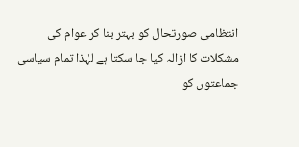انتظامی صورتحال کو بہتر بنا کر عوام کی مشکلات کا ازالہ کیا جا سکتا ہے لہٰذا تمام سیاسی جماعتوں کو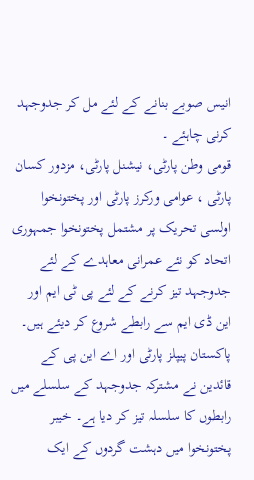انیس صوبے بنانے کے لئے مل کر جدوجہد کرنی چاہئے ۔
قومی وطن پارٹی، نیشنل پارٹی، مزدور کسان پارٹی ، عوامی ورکرز پارٹی اور پختونخوا اولسی تحریک پر مشتمل پختونخوا جمہوری اتحاد کو نئے عمرانی معاہدے کے لئے جدوجہد تیز کرنے کے لئے پی ٹی ایم اور این ڈی ایم سے رابطے شروع کر دیئے ہیں۔ پاکستان پیپلز پارٹی اور اے این پی کے قائدین نے مشترکہ جدوجہد کے سلسلے میں رابطوں کا سلسلہ تیز کر دیا ہے۔ خیبر پختونخوا میں دہشت گردوں کے ایک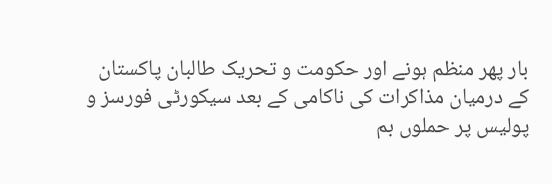بار پھر منظم ہونے اور حکومت و تحریک طالبان پاکستان کے درمیان مذاکرات کی ناکامی کے بعد سیکورٹی فورسز و پولیس پر حملوں بم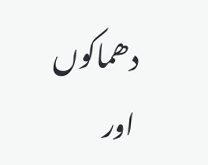دھماکوں اور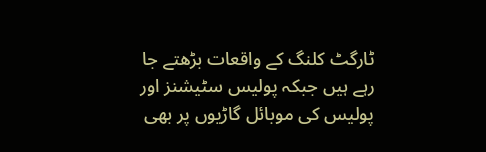ٹارگٹ کلنگ کے واقعات بڑھتے جا رہے ہیں جبکہ پولیس سٹیشنز اور پولیس کی موبائل گاڑیوں پر بھی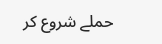حملے شروع کر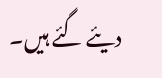دیئے گئے ہیں۔